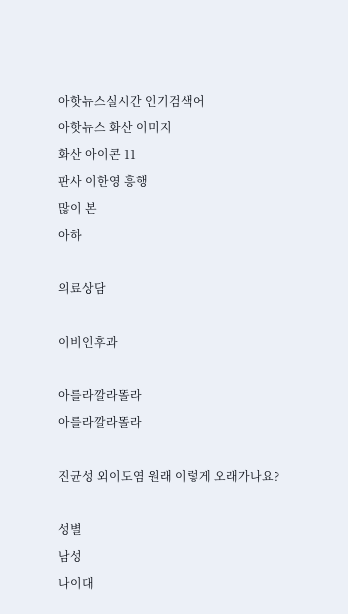아핫뉴스실시간 인기검색어
아핫뉴스 화산 이미지
화산 아이콘 11
판사 이한영 흥행
많이 본
아하

의료상담

이비인후과

아를라깔라똘라
아를라깔라똘라

진균성 외이도염 원래 이렇게 오래가나요?

성별
남성
나이대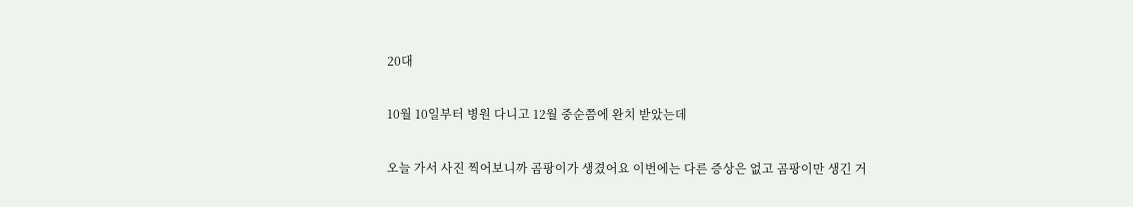20대

10월 10일부터 병원 다니고 12월 중순쯤에 완치 받았는데

오늘 가서 사진 찍어보니까 곰팡이가 생겼어요 이번에는 다른 증상은 없고 곰팡이만 생긴 거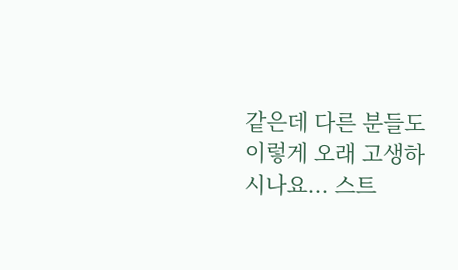같은데 다른 분들도 이렇게 오래 고생하시나요... 스트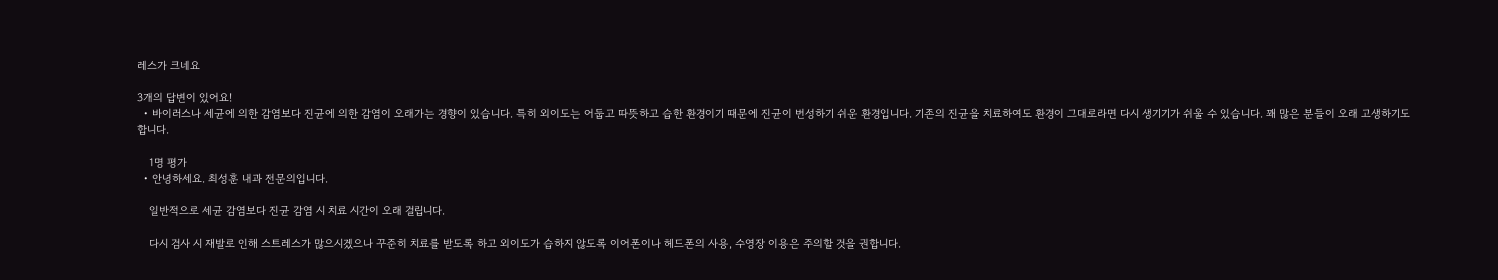레스가 크네요

3개의 답변이 있어요!
  • 바이러스나 세균에 의한 감염보다 진균에 의한 감염이 오래가는 경향이 있습니다. 특히 외이도는 어둡고 따뜻하고 습한 환경이기 때문에 진균이 번성하기 쉬운 환경입니다. 기존의 진균을 치료하여도 환경이 그대로라면 다시 생기기가 쉬울 수 있습니다. 꽤 많은 분들이 오래 고생하기도 합니다.

    1명 평가
  • 안녕하세요. 최성훈 내과 전문의입니다.

    일반적으로 세균 감염보다 진균 감염 시 치료 시간이 오래 걸립니다.

    다시 검사 시 재발로 인해 스트레스가 많으시겠으나 꾸준히 치료를 받도록 하고 외이도가 습하지 않도록 이어폰이나 헤드폰의 사용, 수영장 이용은 주의할 것을 권합니다.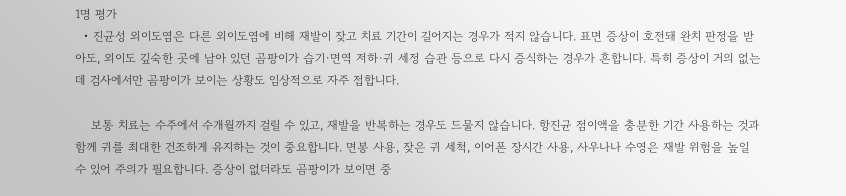1명 평가
  • 진균성 외이도염은 다른 외이도염에 비해 재발이 잦고 치료 기간이 길어지는 경우가 적지 않습니다. 표면 증상이 호전돼 완치 판정을 받아도, 외이도 깊숙한 곳에 남아 있던 곰팡이가 습기·면역 저하·귀 세정 습관 등으로 다시 증식하는 경우가 흔합니다. 특히 증상이 거의 없는데 검사에서만 곰팡이가 보이는 상황도 임상적으로 자주 접합니다.

    보통 치료는 수주에서 수개월까지 걸릴 수 있고, 재발을 반복하는 경우도 드물지 않습니다. 항진균 점이액을 충분한 기간 사용하는 것과 함께 귀를 최대한 건조하게 유지하는 것이 중요합니다. 면봉 사용, 잦은 귀 세척, 이어폰 장시간 사용, 사우나나 수영은 재발 위험을 높일 수 있어 주의가 필요합니다. 증상이 없더라도 곰팡이가 보이면 중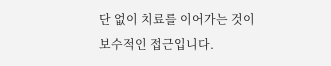단 없이 치료를 이어가는 것이 보수적인 접근입니다.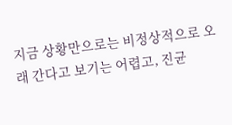지금 상황만으로는 비정상적으로 오래 간다고 보기는 어렵고, 진균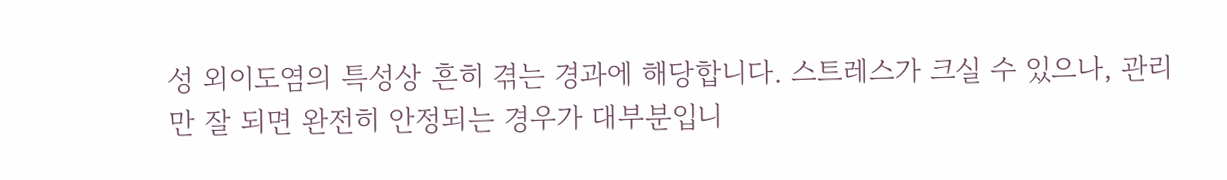성 외이도염의 특성상 흔히 겪는 경과에 해당합니다. 스트레스가 크실 수 있으나, 관리만 잘 되면 완전히 안정되는 경우가 대부분입니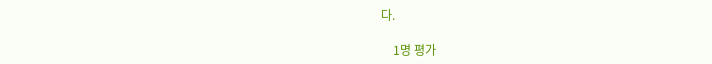다.

    1명 평가